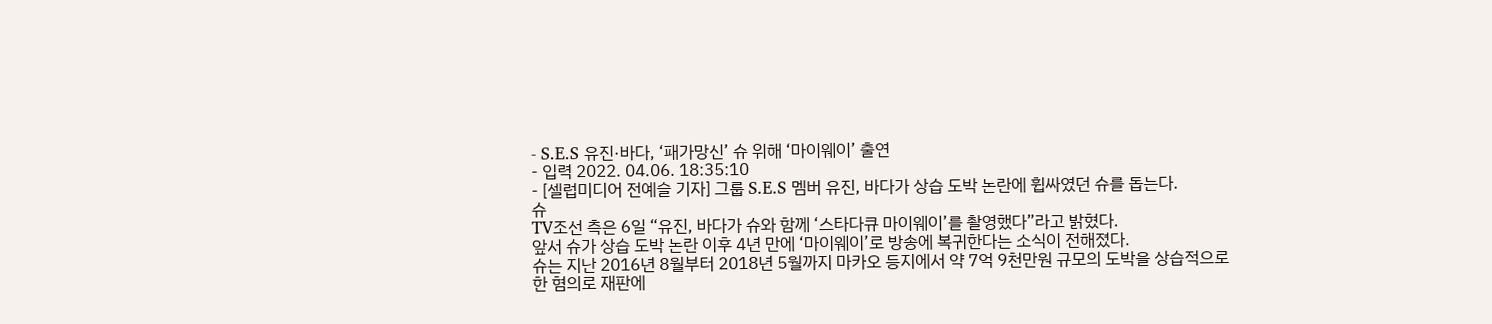- S.E.S 유진·바다, ‘패가망신’ 슈 위해 ‘마이웨이’ 출연
- 입력 2022. 04.06. 18:35:10
- [셀럽미디어 전예슬 기자] 그룹 S.E.S 멤버 유진, 바다가 상습 도박 논란에 휩싸였던 슈를 돕는다.
슈
TV조선 측은 6일 “유진, 바다가 슈와 함께 ‘스타다큐 마이웨이’를 촬영했다”라고 밝혔다.
앞서 슈가 상습 도박 논란 이후 4년 만에 ‘마이웨이’로 방송에 복귀한다는 소식이 전해졌다.
슈는 지난 2016년 8월부터 2018년 5월까지 마카오 등지에서 약 7억 9천만원 규모의 도박을 상습적으로 한 혐의로 재판에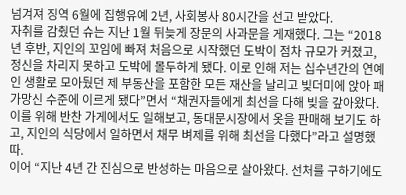넘겨져 징역 6월에 집행유예 2년, 사회봉사 80시간을 선고 받았다.
자취를 감췄던 슈는 지난 1월 뒤늦게 장문의 사과문을 게재했다. 그는 “2018년 후반, 지인의 꼬임에 빠져 처음으로 시작했던 도박이 점차 규모가 커졌고, 정신을 차리지 못하고 도박에 몰두하게 됐다. 이로 인해 저는 십수년간의 연예인 생활로 모아뒀던 제 부동산을 포함한 모든 재산을 날리고 빚더미에 앉아 패가망신 수준에 이르게 됐다”면서 “채권자들에게 최선을 다해 빚을 갚아왔다. 이를 위해 반찬 가게에서도 일해보고, 동대문시장에서 옷을 판매해 보기도 하고, 지인의 식당에서 일하면서 채무 벼제를 위해 최선을 다했다”라고 설명했따.
이어 “지난 4년 간 진심으로 반성하는 마음으로 살아왔다. 선처를 구하기에도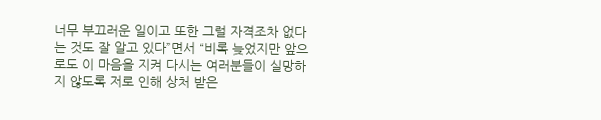너무 부끄러운 일이고 또한 그럴 자격조차 없다는 것도 잘 알고 있다”면서 “비록 늦었지만 앞으로도 이 마음을 지켜 다시는 여러분들이 실망하지 않도록 저로 인해 상처 받은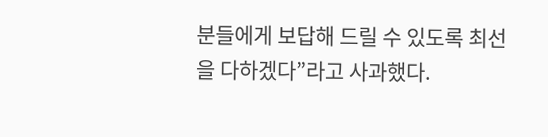분들에게 보답해 드릴 수 있도록 최선을 다하겠다”라고 사과했다.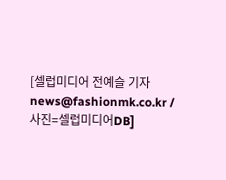[셀럽미디어 전예슬 기자 news@fashionmk.co.kr / 사진=셀럽미디어DB]